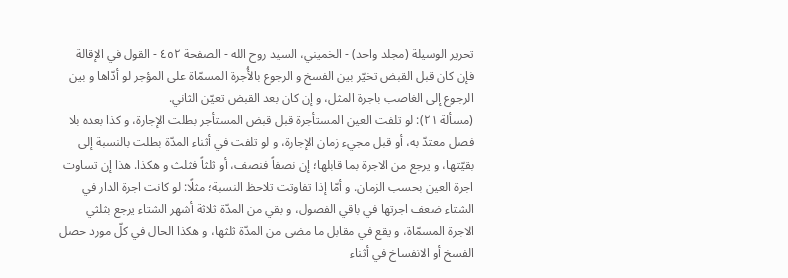تحرير الوسيلة (مجلد واحد) - الخميني، السيد روح الله - الصفحة ٤٥٢ - القول في الإقالة
فإن كان قبل القبض تخيّر بين الفسخ و الرجوع بالأُجرة المسمّاة على المؤجر لو أدّاها و بين الرجوع إلى الغاصب باجرة المثل، و إن كان بعد القبض تعيّن الثاني.
(مسألة ٢١): لو تلفت العين المستأجرة قبل قبض المستأجر بطلت الإجارة، و كذا بعده بلا فصل معتدّ به، أو قبل مجيء زمان الإجارة، و لو تلفت في أثناء المدّة بطلت بالنسبة إلى بقيّتها، و يرجع من الاجرة بما قابلها؛ إن نصفاً فنصف، أو ثلثاً فثلث و هكذا. هذا إن تساوت اجرة العين بحسب الزمان. و أمّا إذا تفاوتت تلاحظ النسبة؛ مثلًا: لو كانت اجرة الدار في الشتاء ضعف اجرتها في باقي الفصول، و بقي من المدّة ثلاثة أشهر الشتاء يرجع بثلثي الاجرة المسمّاة، و يقع في مقابل ما مضى من المدّة ثلثها، و هكذا الحال في كلّ مورد حصل الفسخ أو الانفساخ في أثناء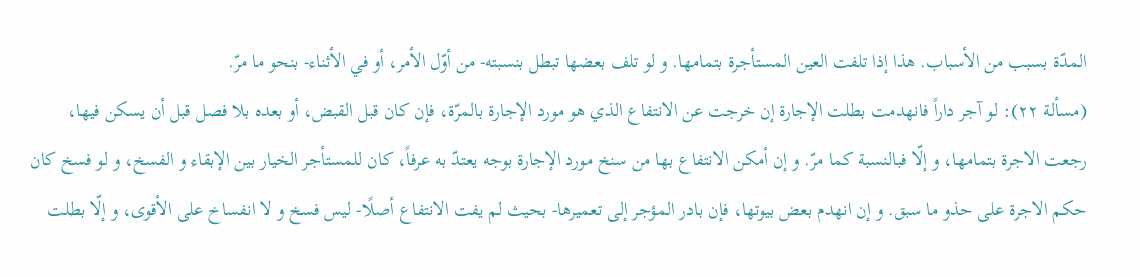المدّة بسبب من الأسباب. هذا إذا تلفت العين المستأجرة بتمامها. و لو تلف بعضها تبطل بنسبته- من أوّل الأمر، أو في الأثناء- بنحو ما مرّ.
(مسألة ٢٢): لو آجر داراً فانهدمت بطلت الإجارة إن خرجت عن الانتفاع الذي هو مورد الإجارة بالمرّة، فإن كان قبل القبض، أو بعده بلا فصل قبل أن يسكن فيها، رجعت الاجرة بتمامها، و إلّا فبالنسبة كما مرّ. و إن أمكن الانتفاع بها من سنخ مورد الإجارة بوجه يعتدّ به عرفاً، كان للمستأجر الخيار بين الإبقاء و الفسخ، و لو فسخ كان حكم الاجرة على حذو ما سبق. و إن انهدم بعض بيوتها، فإن بادر المؤجر إلى تعميرها- بحيث لم يفت الانتفاع أصلًا- ليس فسخ و لا انفساخ على الأقوى، و إلّا بطلت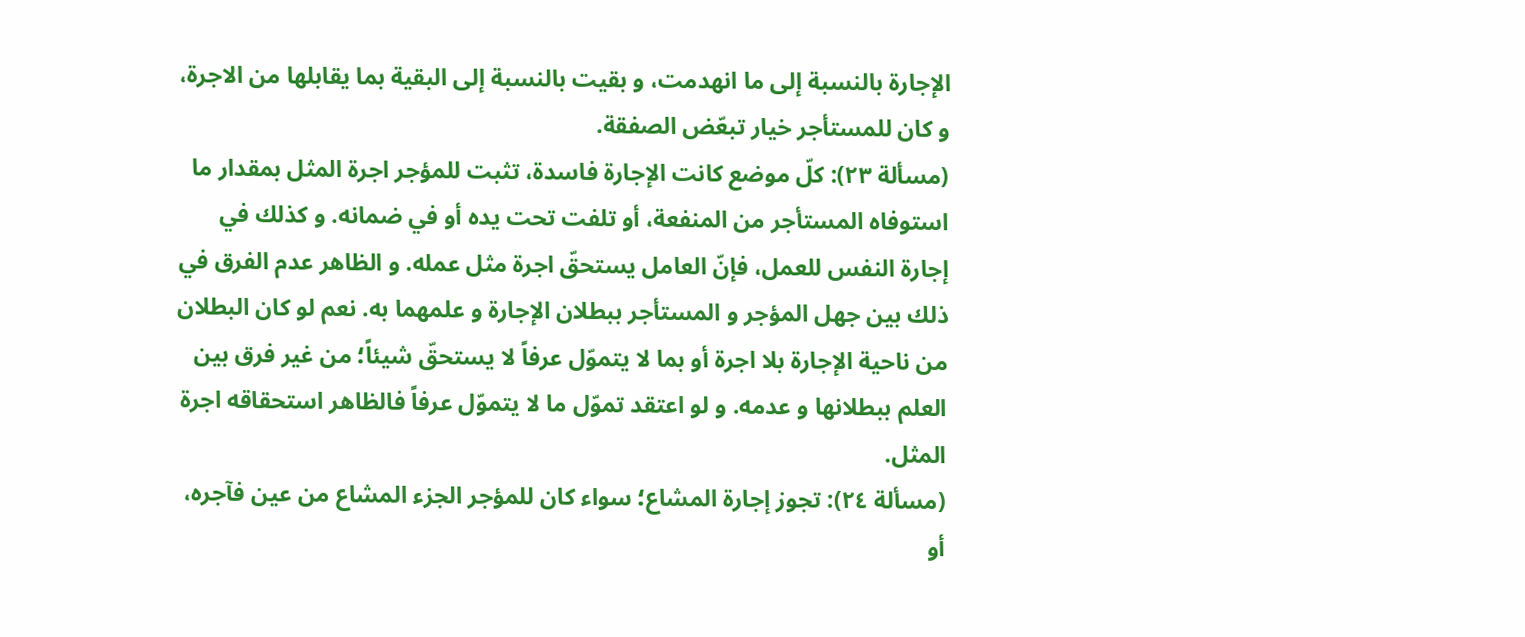الإجارة بالنسبة إلى ما انهدمت، و بقيت بالنسبة إلى البقية بما يقابلها من الاجرة، و كان للمستأجر خيار تبعّض الصفقة.
(مسألة ٢٣): كلّ موضع كانت الإجارة فاسدة، تثبت للمؤجر اجرة المثل بمقدار ما استوفاه المستأجر من المنفعة، أو تلفت تحت يده أو في ضمانه. و كذلك في إجارة النفس للعمل، فإنّ العامل يستحقّ اجرة مثل عمله. و الظاهر عدم الفرق في ذلك بين جهل المؤجر و المستأجر ببطلان الإجارة و علمهما به. نعم لو كان البطلان من ناحية الإجارة بلا اجرة أو بما لا يتموّل عرفاً لا يستحقّ شيئاً؛ من غير فرق بين العلم ببطلانها و عدمه. و لو اعتقد تموّل ما لا يتموّل عرفاً فالظاهر استحقاقه اجرة المثل.
(مسألة ٢٤): تجوز إجارة المشاع؛ سواء كان للمؤجر الجزء المشاع من عين فآجره، أو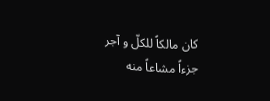كان مالكاً للكلّ و آجر جزءاً مشاعاً منه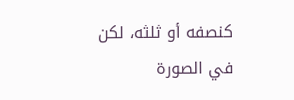كنصفه أو ثلثه، لكن في الصورة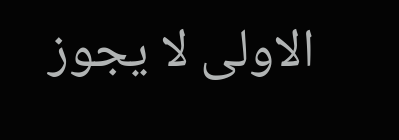الاولى لا يجوز